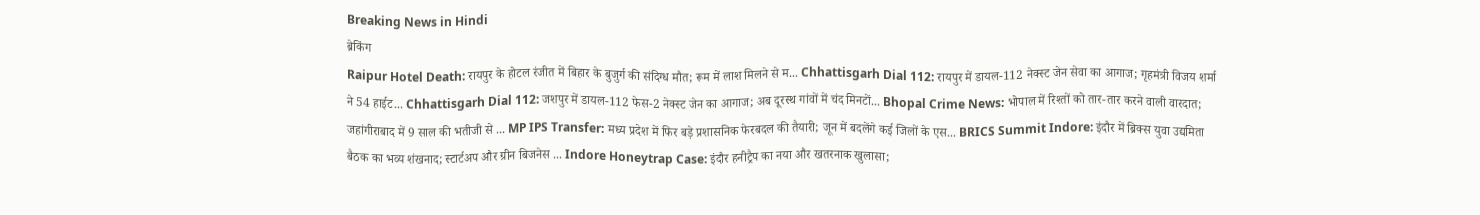Breaking News in Hindi
ब्रेकिंग
Raipur Hotel Death: रायपुर के होटल रंजीत में बिहार के बुजुर्ग की संदिग्ध मौत; रूम में लाश मिलने से म... Chhattisgarh Dial 112: रायपुर में डायल-112 नेक्स्ट जेन सेवा का आगाज; गृहमंत्री विजय शर्मा ने 54 हाईट... Chhattisgarh Dial 112: जशपुर में डायल-112 फेस-2 नेक्स्ट जेन का आगाज; अब दूरस्थ गांवों में चंद मिनटों... Bhopal Crime News: भोपाल में रिश्तों को तार-तार करने वाली वारदात; जहांगीराबाद में 9 साल की भतीजी से ... MP IPS Transfer: मध्य प्रदेश में फिर बड़े प्रशासनिक फेरबदल की तैयारी; जून में बदलेंगे कई जिलों के एस... BRICS Summit Indore: इंदौर में ब्रिक्स युवा उद्यमिता बैठक का भव्य शंखनाद; स्टार्टअप और ग्रीन बिजनेस ... Indore Honeytrap Case: इंदौर हनीट्रैप का नया और खतरनाक खुलासा;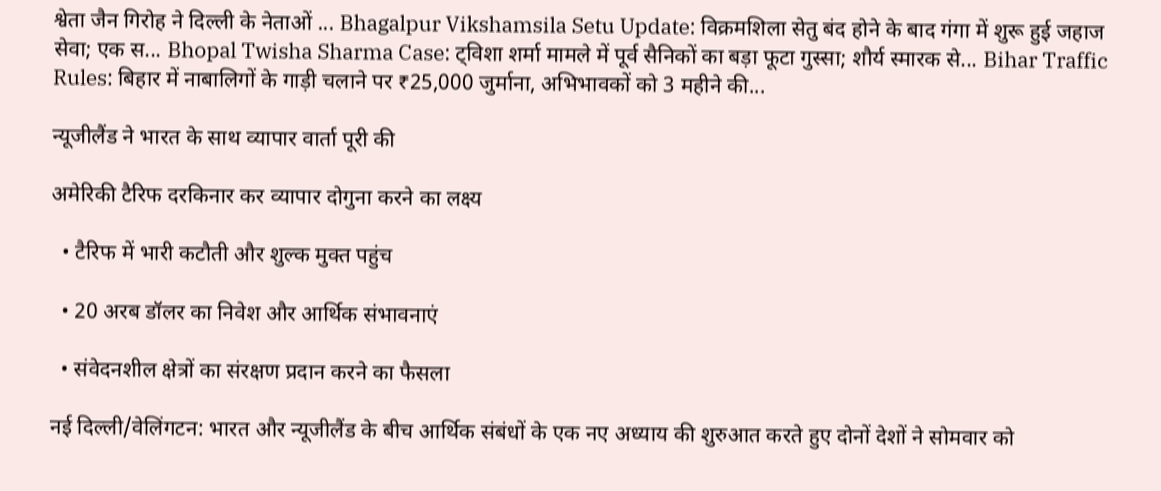श्वेता जैन गिरोह ने दिल्ली के नेताओं ... Bhagalpur Vikshamsila Setu Update: विक्रमशिला सेतु बंद होने के बाद गंगा में शुरू हुई जहाज सेवा; एक स... Bhopal Twisha Sharma Case: ट्विशा शर्मा मामले में पूर्व सैनिकों का बड़ा फूटा गुस्सा; शौर्य स्मारक से... Bihar Traffic Rules: बिहार में नाबालिगों के गाड़ी चलाने पर ₹25,000 जुर्माना, अभिभावकों को 3 महीने की...

न्यूजीलैंड ने भारत के साथ व्यापार वार्ता पूरी की

अमेरिकी टैरिफ दरकिनार कर व्यापार दोगुना करने का लक्ष्य

  • टैरिफ में भारी कटौती और शुल्क मुक्त पहुंच

  • 20 अरब डॉलर का निवेश और आर्थिक संभावनाएं

  • संवेदनशील क्षेत्रों का संरक्षण प्रदान करने का फैसला

नई दिल्ली/वेलिंगटन: भारत और न्यूजीलैंड के बीच आर्थिक संबंधों के एक नए अध्याय की शुरुआत करते हुए दोनों देशों ने सोमवार को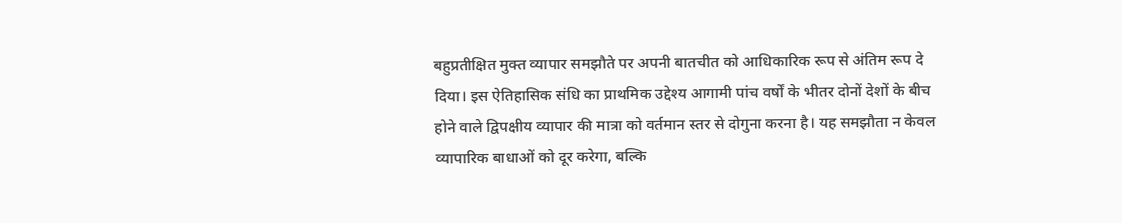बहुप्रतीक्षित मुक्त व्यापार समझौते पर अपनी बातचीत को आधिकारिक रूप से अंतिम रूप दे दिया। इस ऐतिहासिक संधि का प्राथमिक उद्देश्य आगामी पांच वर्षों के भीतर दोनों देशों के बीच होने वाले द्विपक्षीय व्यापार की मात्रा को वर्तमान स्तर से दोगुना करना है। यह समझौता न केवल व्यापारिक बाधाओं को दूर करेगा, बल्कि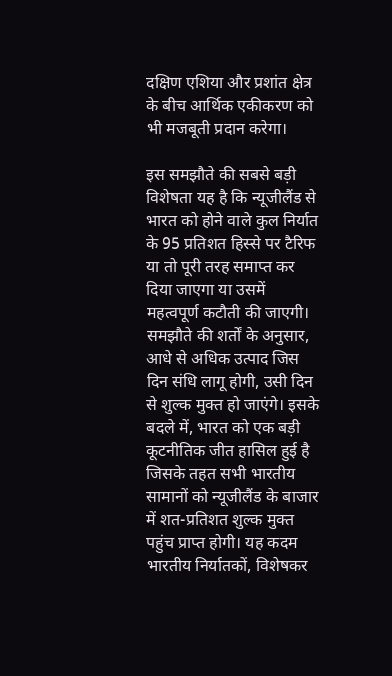दक्षिण एशिया और प्रशांत क्षेत्र के बीच आर्थिक एकीकरण को भी मजबूती प्रदान करेगा।

इस समझौते की सबसे बड़ी विशेषता यह है कि न्यूजीलैंड से भारत को होने वाले कुल निर्यात के 95 प्रतिशत हिस्से पर टैरिफ या तो पूरी तरह समाप्त कर दिया जाएगा या उसमें महत्वपूर्ण कटौती की जाएगी। समझौते की शर्तों के अनुसार, आधे से अधिक उत्पाद जिस दिन संधि लागू होगी, उसी दिन से शुल्क मुक्त हो जाएंगे। इसके बदले में, भारत को एक बड़ी कूटनीतिक जीत हासिल हुई है जिसके तहत सभी भारतीय सामानों को न्यूजीलैंड के बाजार में शत-प्रतिशत शुल्क मुक्त पहुंच प्राप्त होगी। यह कदम भारतीय निर्यातकों, विशेषकर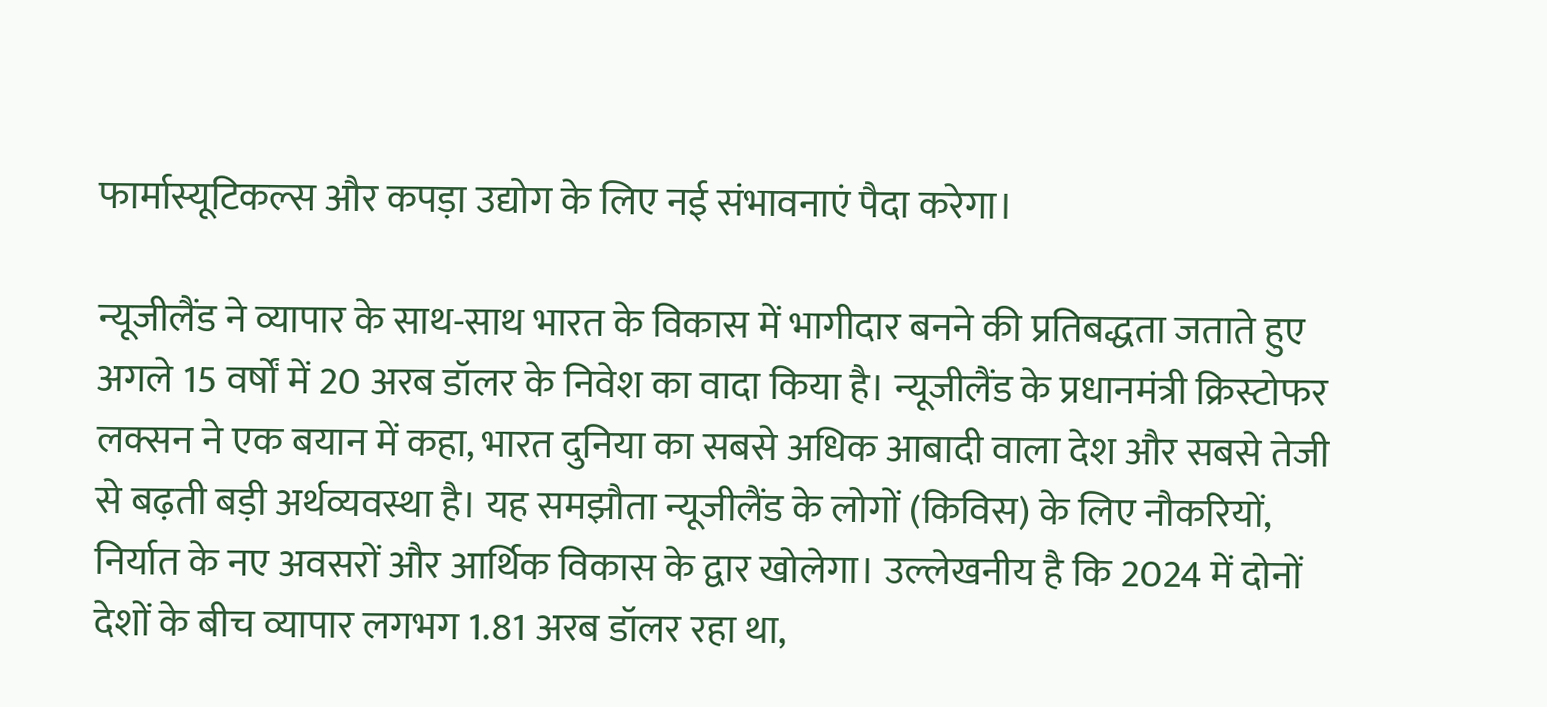फार्मास्यूटिकल्स और कपड़ा उद्योग के लिए नई संभावनाएं पैदा करेगा।

न्यूजीलैंड ने व्यापार के साथ-साथ भारत के विकास में भागीदार बनने की प्रतिबद्धता जताते हुए अगले 15 वर्षों में 20 अरब डॉलर के निवेश का वादा किया है। न्यूजीलैंड के प्रधानमंत्री क्रिस्टोफर लक्सन ने एक बयान में कहा, भारत दुनिया का सबसे अधिक आबादी वाला देश और सबसे तेजी से बढ़ती बड़ी अर्थव्यवस्था है। यह समझौता न्यूजीलैंड के लोगों (किविस) के लिए नौकरियों, निर्यात के नए अवसरों और आर्थिक विकास के द्वार खोलेगा। उल्लेखनीय है कि 2024 में दोनों देशों के बीच व्यापार लगभग 1.81 अरब डॉलर रहा था,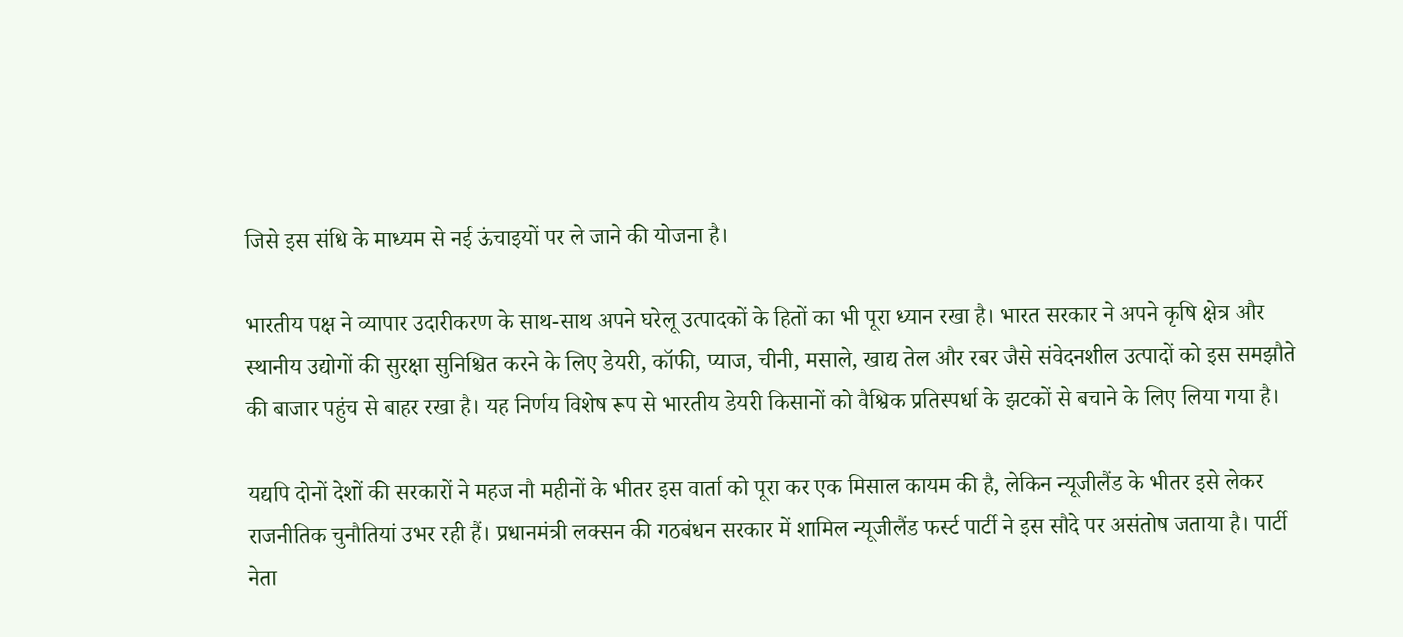जिसे इस संधि के माध्यम से नई ऊंचाइयों पर ले जाने की योजना है।

भारतीय पक्ष ने व्यापार उदारीकरण के साथ-साथ अपने घरेलू उत्पादकों के हितों का भी पूरा ध्यान रखा है। भारत सरकार ने अपने कृषि क्षेत्र और स्थानीय उद्योगों की सुरक्षा सुनिश्चित करने के लिए डेयरी, कॉफी, प्याज, चीनी, मसाले, खाद्य तेल और रबर जैसे संवेदनशील उत्पादों को इस समझौते की बाजार पहुंच से बाहर रखा है। यह निर्णय विशेष रूप से भारतीय डेयरी किसानों को वैश्विक प्रतिस्पर्धा के झटकों से बचाने के लिए लिया गया है।

यद्यपि दोनों देशों की सरकारों ने महज नौ महीनों के भीतर इस वार्ता को पूरा कर एक मिसाल कायम की है, लेकिन न्यूजीलैंड के भीतर इसे लेकर राजनीतिक चुनौतियां उभर रही हैं। प्रधानमंत्री लक्सन की गठबंधन सरकार में शामिल न्यूजीलैंड फर्स्ट पार्टी ने इस सौदे पर असंतोष जताया है। पार्टी नेता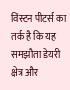विंस्टन पीटर्स का तर्क है कि यह समझौता डेयरी क्षेत्र और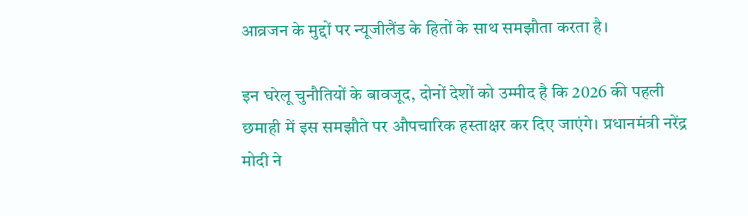आव्रजन के मुद्दों पर न्यूजीलैंड के हितों के साथ समझौता करता है।

इन घरेलू चुनौतियों के बावजूद, दोनों देशों को उम्मीद है कि 2026 की पहली छमाही में इस समझौते पर औपचारिक हस्ताक्षर कर दिए जाएंगे। प्रधानमंत्री नरेंद्र मोदी ने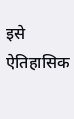इसे ऐतिहासिक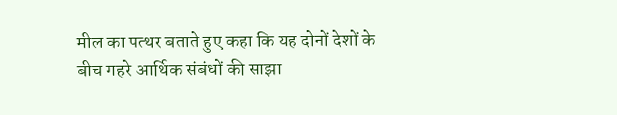मील का पत्थर बताते हुए कहा कि यह दोनों देशों के बीच गहरे आर्थिक संबंधों की साझा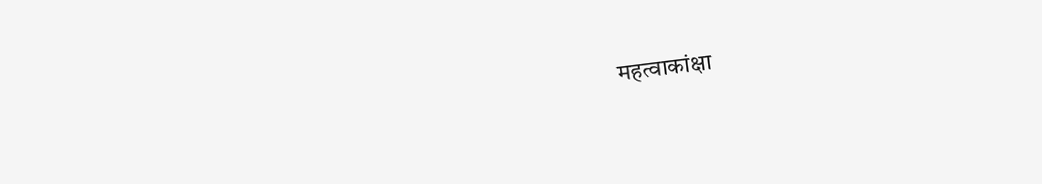महत्वाकांक्षा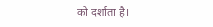को दर्शाता है।